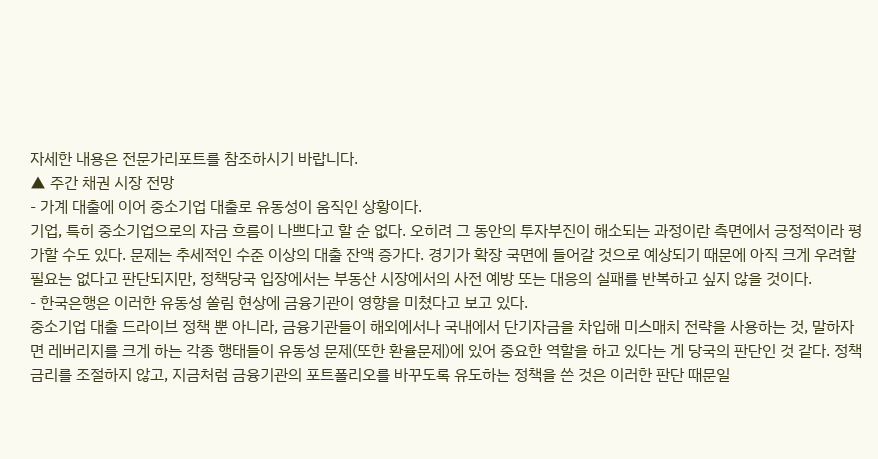자세한 내용은 전문가리포트를 참조하시기 바랍니다.
▲ 주간 채권 시장 전망
- 가계 대출에 이어 중소기업 대출로 유동성이 움직인 상황이다.
기업, 특히 중소기업으로의 자금 흐름이 나쁘다고 할 순 없다. 오히려 그 동안의 투자부진이 해소되는 과정이란 측면에서 긍정적이라 평가할 수도 있다. 문제는 추세적인 수준 이상의 대출 잔액 증가다. 경기가 확장 국면에 들어갈 것으로 예상되기 때문에 아직 크게 우려할 필요는 없다고 판단되지만, 정책당국 입장에서는 부동산 시장에서의 사전 예방 또는 대응의 실패를 반복하고 싶지 않을 것이다.
- 한국은행은 이러한 유동성 쏠림 현상에 금융기관이 영향을 미쳤다고 보고 있다.
중소기업 대출 드라이브 정책 뿐 아니라, 금융기관들이 해외에서나 국내에서 단기자금을 차입해 미스매치 전략을 사용하는 것, 말하자면 레버리지를 크게 하는 각종 행태들이 유동성 문제(또한 환율문제)에 있어 중요한 역할을 하고 있다는 게 당국의 판단인 것 같다. 정책금리를 조절하지 않고, 지금처럼 금융기관의 포트폴리오를 바꾸도록 유도하는 정책을 쓴 것은 이러한 판단 때문일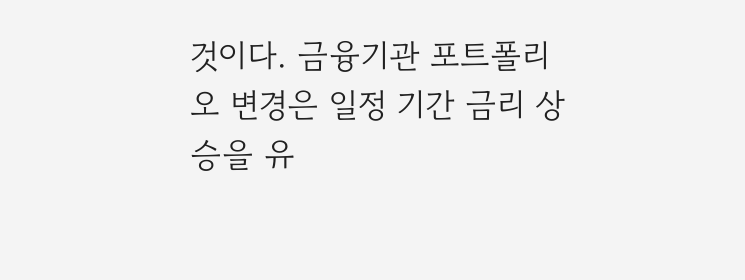것이다. 금융기관 포트폴리오 변경은 일정 기간 금리 상승을 유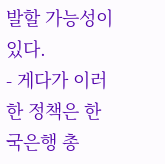발할 가능성이 있다.
- 게다가 이러한 정책은 한국은행 총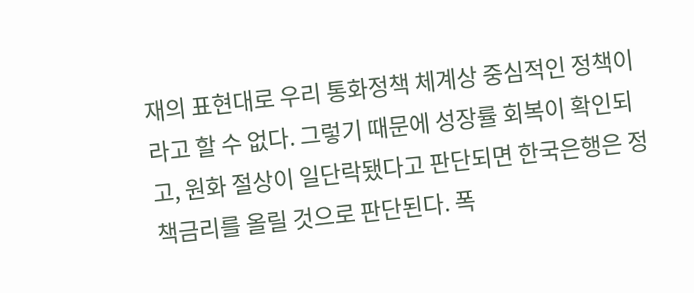재의 표현대로 우리 통화정책 체계상 중심적인 정책이라고 할 수 없다. 그렇기 때문에 성장률 회복이 확인되고, 원화 절상이 일단락됐다고 판단되면 한국은행은 정책금리를 올릴 것으로 판단된다. 폭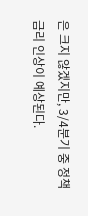은 크지 않겠지만, 3/4분기 중 정책금리 인상이 예상된다.